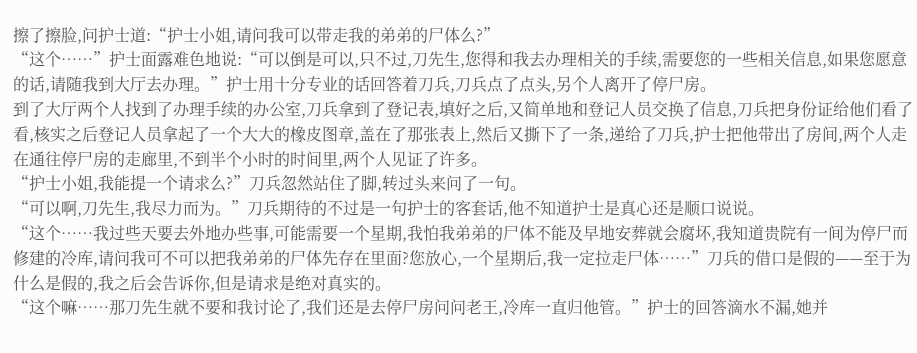擦了擦脸,问护士道:“护士小姐,请问我可以带走我的弟弟的尸体么?”
“这个……”护士面露难色地说:“可以倒是可以,只不过,刀先生,您得和我去办理相关的手续,需要您的一些相关信息,如果您愿意的话,请随我到大厅去办理。”护士用十分专业的话回答着刀兵,刀兵点了点头,另个人离开了停尸房。
到了大厅两个人找到了办理手续的办公室,刀兵拿到了登记表,填好之后,又简单地和登记人员交换了信息,刀兵把身份证给他们看了看,核实之后登记人员拿起了一个大大的橡皮图章,盖在了那张表上,然后又撕下了一条,递给了刀兵,护士把他带出了房间,两个人走在通往停尸房的走廊里,不到半个小时的时间里,两个人见证了许多。
“护士小姐,我能提一个请求么?”刀兵忽然站住了脚,转过头来问了一句。
“可以啊,刀先生,我尽力而为。”刀兵期待的不过是一句护士的客套话,他不知道护士是真心还是顺口说说。
“这个……我过些天要去外地办些事,可能需要一个星期,我怕我弟弟的尸体不能及早地安葬就会腐坏,我知道贵院有一间为停尸而修建的冷库,请问我可不可以把我弟弟的尸体先存在里面?您放心,一个星期后,我一定拉走尸体……”刀兵的借口是假的——至于为什么是假的,我之后会告诉你,但是请求是绝对真实的。
“这个嘛……那刀先生就不要和我讨论了,我们还是去停尸房问问老王,冷库一直归他管。”护士的回答滴水不漏,她并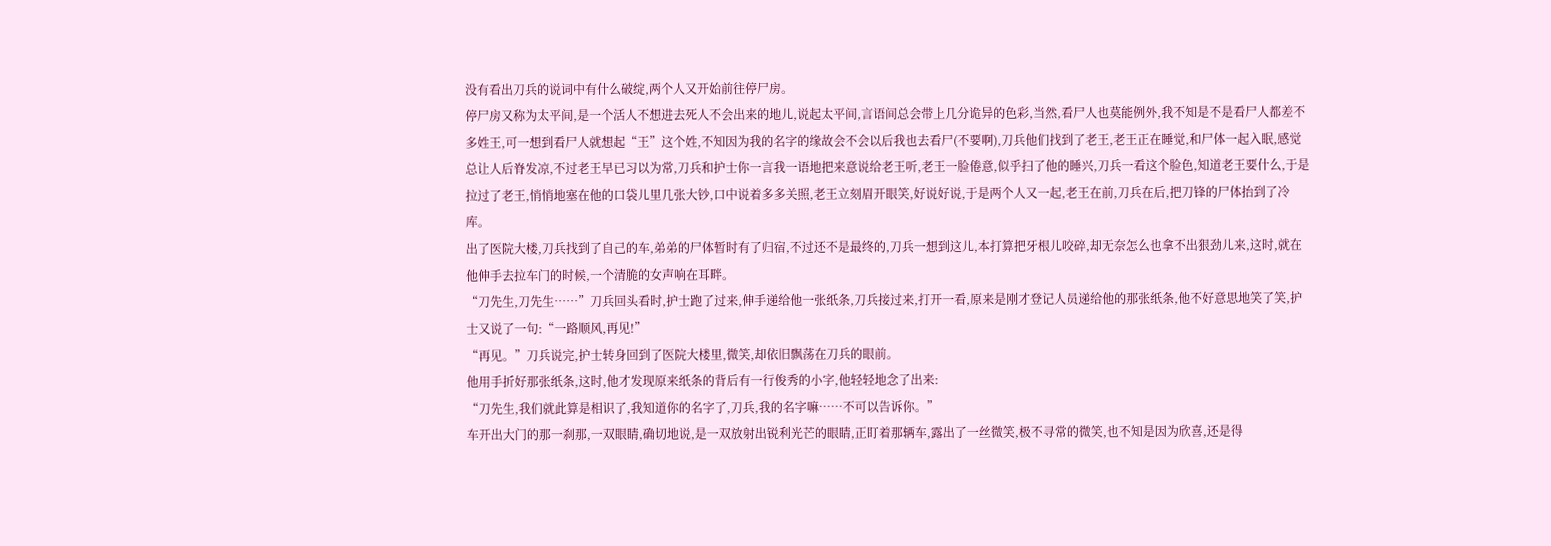没有看出刀兵的说词中有什么破绽,两个人又开始前往停尸房。
停尸房又称为太平间,是一个活人不想进去死人不会出来的地儿,说起太平间,言语间总会带上几分诡异的色彩,当然,看尸人也莫能例外,我不知是不是看尸人都差不多姓王,可一想到看尸人就想起“王”这个姓,不知因为我的名字的缘故会不会以后我也去看尸(不要啊),刀兵他们找到了老王,老王正在睡觉,和尸体一起入眠,感觉总让人后脊发凉,不过老王早已习以为常,刀兵和护士你一言我一语地把来意说给老王听,老王一脸倦意,似乎扫了他的睡兴,刀兵一看这个脸色,知道老王要什么,于是拉过了老王,悄悄地塞在他的口袋儿里几张大钞,口中说着多多关照,老王立刻眉开眼笑,好说好说,于是两个人又一起,老王在前,刀兵在后,把刀锋的尸体抬到了冷库。
出了医院大楼,刀兵找到了自己的车,弟弟的尸体暂时有了归宿,不过还不是最终的,刀兵一想到这儿,本打算把牙根儿咬碎,却无奈怎么也拿不出狠劲儿来,这时,就在他伸手去拉车门的时候,一个清脆的女声响在耳畔。
“刀先生,刀先生……”刀兵回头看时,护士跑了过来,伸手递给他一张纸条,刀兵接过来,打开一看,原来是刚才登记人员递给他的那张纸条,他不好意思地笑了笑,护士又说了一句:“一路顺风,再见!”
“再见。”刀兵说完,护士转身回到了医院大楼里,微笑,却依旧飘荡在刀兵的眼前。
他用手折好那张纸条,这时,他才发现原来纸条的背后有一行俊秀的小字,他轻轻地念了出来:
“刀先生,我们就此算是相识了,我知道你的名字了,刀兵,我的名字嘛……不可以告诉你。”
车开出大门的那一刹那,一双眼睛,确切地说,是一双放射出锐利光芒的眼睛,正盯着那辆车,露出了一丝微笑,极不寻常的微笑,也不知是因为欣喜,还是得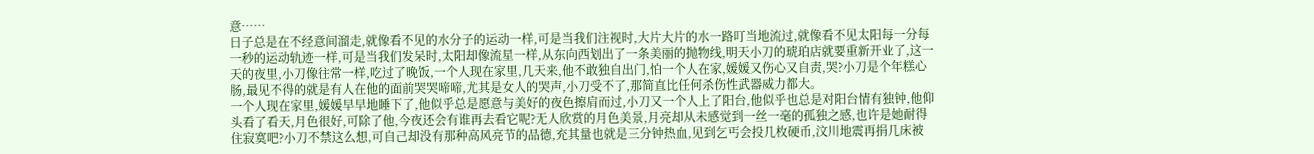意……
日子总是在不经意间溜走,就像看不见的水分子的运动一样,可是当我们注视时,大片大片的水一路叮当地流过,就像看不见太阳每一分每一秒的运动轨迹一样,可是当我们发呆时,太阳却像流星一样,从东向西划出了一条美丽的抛物线,明天小刀的琥珀店就要重新开业了,这一天的夜里,小刀像往常一样,吃过了晚饭,一个人现在家里,几天来,他不敢独自出门,怕一个人在家,媛媛又伤心又自责,哭?小刀是个年糕心肠,最见不得的就是有人在他的面前哭哭啼啼,尤其是女人的哭声,小刀受不了,那简直比任何杀伤性武器威力都大。
一个人现在家里,媛媛早早地睡下了,他似乎总是愿意与美好的夜色擦肩而过,小刀又一个人上了阳台,他似乎也总是对阳台情有独钟,他仰头看了看天,月色很好,可除了他,今夜还会有谁再去看它呢?无人欣赏的月色美景,月亮却从未感觉到一丝一毫的孤独之感,也许是她耐得住寂寞吧?小刀不禁这么想,可自己却没有那种高风亮节的品德,充其量也就是三分钟热血,见到乞丐会投几枚硬币,汶川地震再捐几床被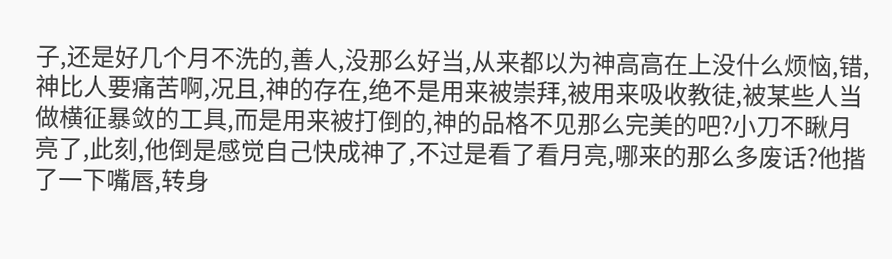子,还是好几个月不洗的,善人,没那么好当,从来都以为神高高在上没什么烦恼,错,神比人要痛苦啊,况且,神的存在,绝不是用来被崇拜,被用来吸收教徒,被某些人当做横征暴敛的工具,而是用来被打倒的,神的品格不见那么完美的吧?小刀不瞅月亮了,此刻,他倒是感觉自己快成神了,不过是看了看月亮,哪来的那么多废话?他揩了一下嘴唇,转身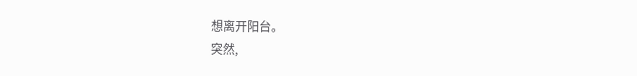想离开阳台。
突然,